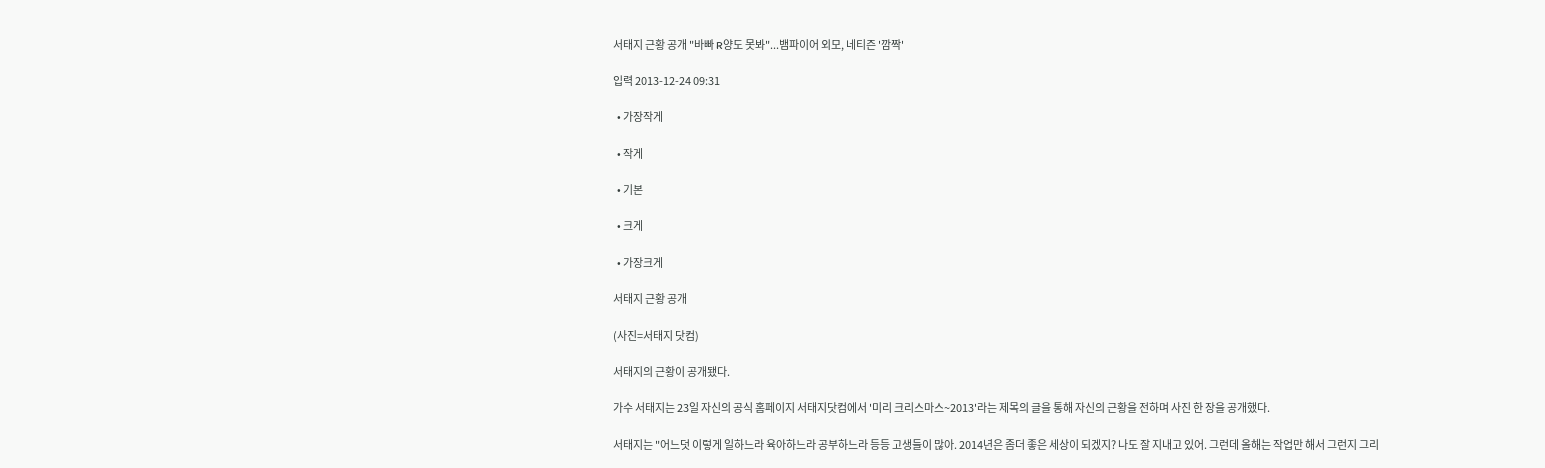서태지 근황 공개 "바빠 R양도 못봐"...뱀파이어 외모, 네티즌 '깜짝'

입력 2013-12-24 09:31

  • 가장작게

  • 작게

  • 기본

  • 크게

  • 가장크게

서태지 근황 공개

(사진=서태지 닷컴)

서태지의 근황이 공개됐다.

가수 서태지는 23일 자신의 공식 홈페이지 서태지닷컴에서 '미리 크리스마스~2013'라는 제목의 글을 통해 자신의 근황을 전하며 사진 한 장을 공개했다.

서태지는 "어느덧 이렇게 일하느라 육아하느라 공부하느라 등등 고생들이 많아. 2014년은 좀더 좋은 세상이 되겠지? 나도 잘 지내고 있어. 그런데 올해는 작업만 해서 그런지 그리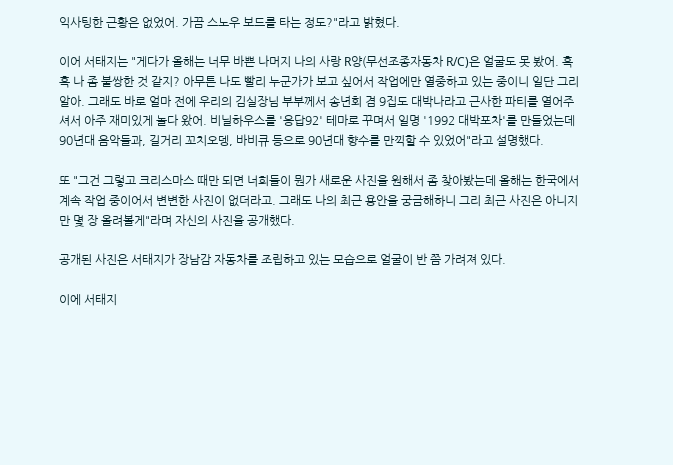익사팅한 근황은 없었어. 가끔 스노우 보드를 타는 정도?"라고 밝혔다.

이어 서태지는 "게다가 올해는 너무 바쁜 나머지 나의 사랑 R양(무선조종자동차 R/C)은 얼굴도 못 봤어. 흑흑 나 좀 불쌍한 것 같지? 아무튼 나도 빨리 누군가가 보고 싶어서 작업에만 열중하고 있는 중이니 일단 그리 알아. 그래도 바로 얼마 전에 우리의 김실장님 부부께서 송년회 겸 9집도 대박나라고 근사한 파티를 열어주셔서 아주 재미있게 놀다 왔어. 비닐하우스를 '응답92' 테마로 꾸며서 일명 '1992 대박포차'를 만들었는데 90년대 음악들과, 길거리 꼬치오뎅, 바비큐 등으로 90년대 향수를 만끽할 수 있었어"라고 설명했다.

또 "그건 그렇고 크리스마스 때만 되면 너희들이 뭔가 새로운 사진을 원해서 좀 찾아봤는데 올해는 한국에서 계속 작업 중이어서 변변한 사진이 없더라고. 그래도 나의 최근 용안을 궁금해하니 그리 최근 사진은 아니지만 몇 장 올려볼게"라며 자신의 사진을 공개했다.

공개된 사진은 서태지가 장남감 자동차를 조립하고 있는 모습으로 얼굴이 반 쯤 가려져 있다.

이에 서태지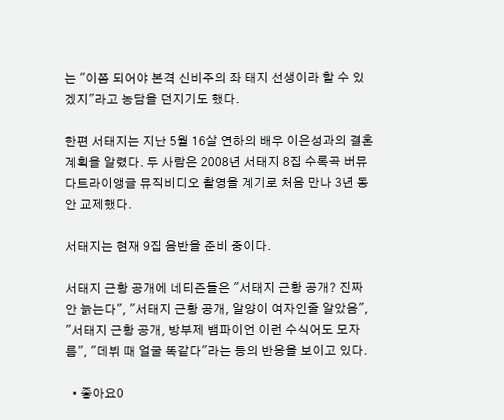는 "이쯤 되어야 본격 신비주의 좌 태지 선생이라 할 수 있겠지"라고 농담을 던지기도 했다.

한편 서태지는 지난 5월 16살 연하의 배우 이은성과의 결혼 계획을 알렸다. 두 사람은 2008년 서태지 8집 수록곡 버뮤다트라이앵글 뮤직비디오 촬영을 계기로 처음 만나 3년 동안 교제했다.

서태지는 현재 9집 음반을 준비 중이다.

서태지 근황 공개에 네티즌들은 "서태지 근황 공개? 진짜 안 늙는다", "서태지 근황 공개, 알양이 여자인줄 알았음", "서태지 근황 공개, 방부제 뱀파이언 이런 수식어도 모자름", "데뷔 때 얼굴 똑같다"라는 등의 반응을 보이고 있다.

  • 좋아요0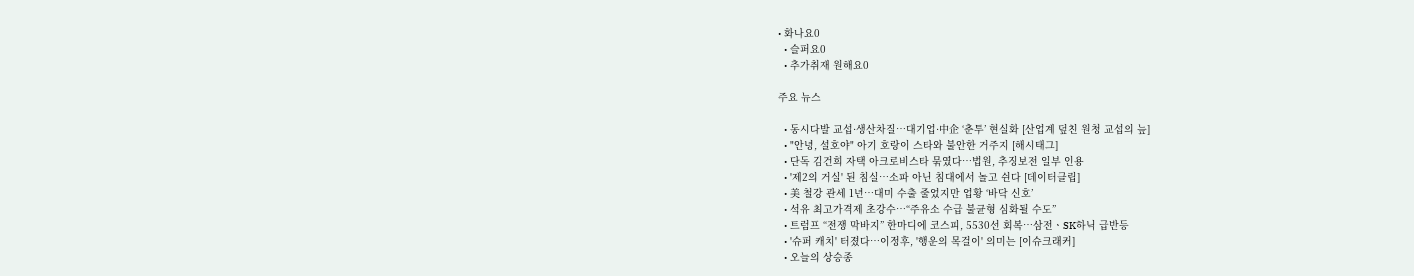• 화나요0
  • 슬퍼요0
  • 추가취재 원해요0

주요 뉴스

  • 동시다발 교섭·생산차질…대기업·中企 ‘춘투’ 현실화 [산업계 덮친 원청 교섭의 늪]
  • "안녕, 설호야" 아기 호랑이 스타와 불안한 거주지 [해시태그]
  • 단독 김건희 자택 아크로비스타 묶였다…법원, 추징보전 일부 인용
  • '제2의 거실' 된 침실…소파 아닌 침대에서 놀고 쉰다 [데이터클립]
  • 美 철강 관세 1년…대미 수출 줄었지만 업황 ‘바닥 신호’
  • 석유 최고가격제 초강수…“주유소 수급 불균형 심화될 수도”
  • 트럼프 “전쟁 막바지” 한마디에 코스피, 5530선 회복⋯삼전ㆍSK하닉 급반등
  • '슈퍼 캐치' 터졌다⋯이정후, '행운의 목걸이' 의미는 [이슈크래커]
  • 오늘의 상승종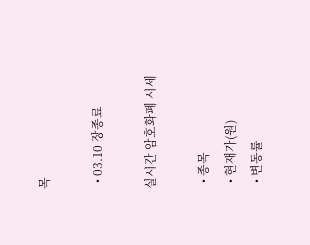목

  • 03.10 장종료

실시간 암호화폐 시세

  • 종목
  • 현재가(원)
  • 변동률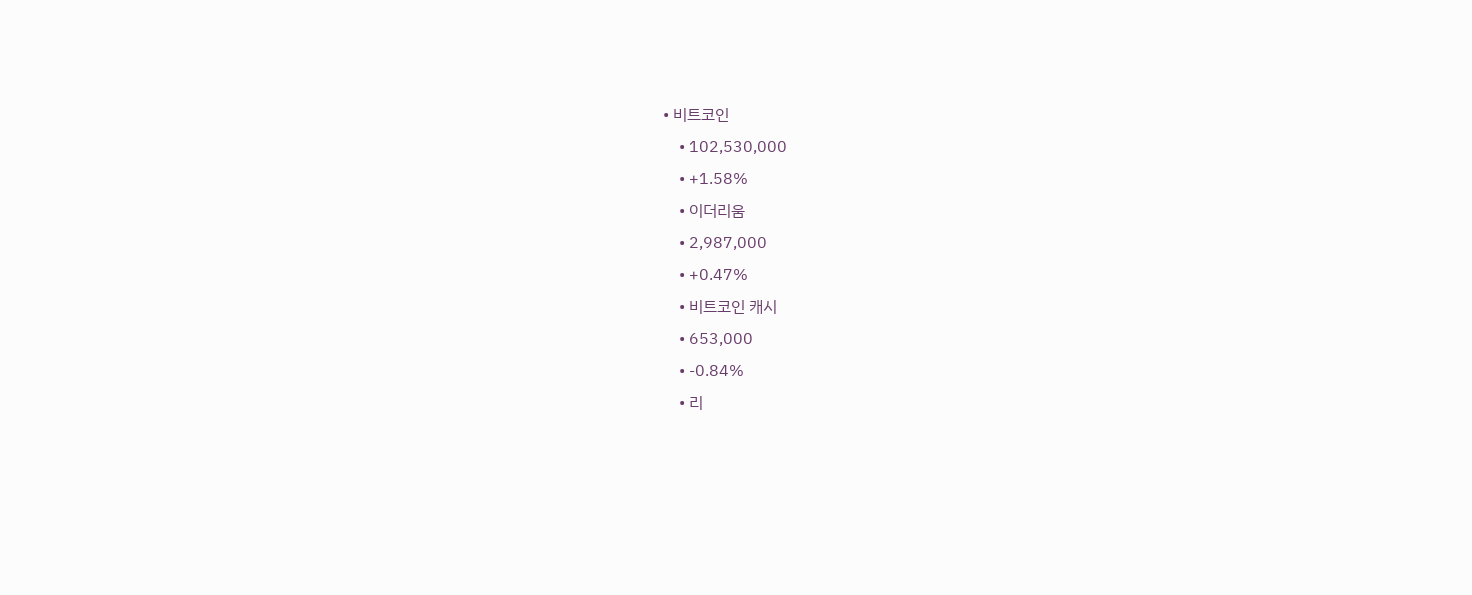• 비트코인
    • 102,530,000
    • +1.58%
    • 이더리움
    • 2,987,000
    • +0.47%
    • 비트코인 캐시
    • 653,000
    • -0.84%
    • 리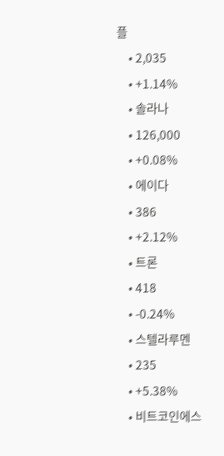플
    • 2,035
    • +1.14%
    • 솔라나
    • 126,000
    • +0.08%
    • 에이다
    • 386
    • +2.12%
    • 트론
    • 418
    • -0.24%
    • 스텔라루멘
    • 235
    • +5.38%
    • 비트코인에스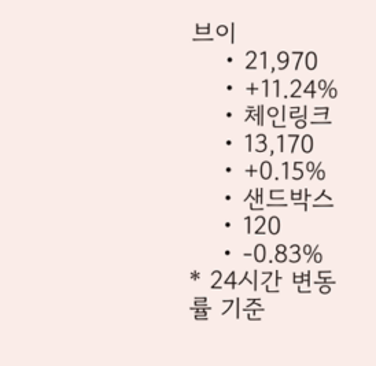브이
    • 21,970
    • +11.24%
    • 체인링크
    • 13,170
    • +0.15%
    • 샌드박스
    • 120
    • -0.83%
* 24시간 변동률 기준